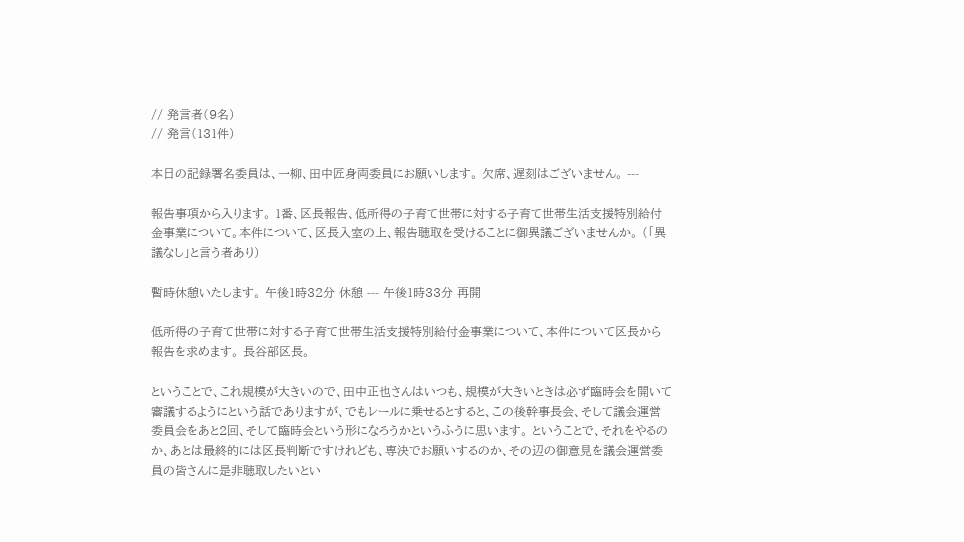// 発言者(9名)
// 発言(131件)

本日の記録署名委員は、一柳、田中匠身両委員にお願いします。 欠席、遅刻はございません。 ---

報告事項から入ります。 1番、区長報告、低所得の子育て世帯に対する子育て世帯生活支援特別給付金事業について。本件について、区長入室の上、報告聴取を受けることに御異議ございませんか。 (「異議なし」と言う者あり)

暫時休憩いたします。 午後1時32分 休憩 --- 午後1時33分 再開

低所得の子育て世帯に対する子育て世帯生活支援特別給付金事業について、本件について区長から報告を求めます。 長谷部区長。

ということで、これ規模が大きいので、田中正也さんはいつも、規模が大きいときは必ず臨時会を開いて審議するようにという話でありますが、でもレールに乗せるとすると、この後幹事長会、そして議会運営委員会をあと2回、そして臨時会という形になろうかというふうに思います。 ということで、それをやるのか、あとは最終的には区長判断ですけれども、専決でお願いするのか、その辺の御意見を議会運営委員の皆さんに是非聴取したいとい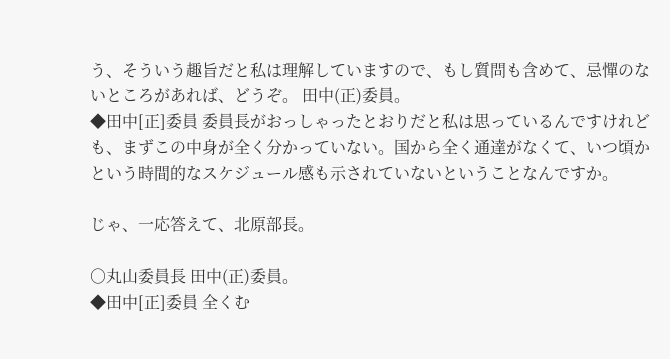う、そういう趣旨だと私は理解していますので、もし質問も含めて、忌憚のないところがあれば、どうぞ。 田中(正)委員。
◆田中[正]委員 委員長がおっしゃったとおりだと私は思っているんですけれども、まずこの中身が全く分かっていない。国から全く通達がなくて、いつ頃かという時間的なスケジュール感も示されていないということなんですか。

じゃ、一応答えて、北原部長。

○丸山委員長 田中(正)委員。
◆田中[正]委員 全くむ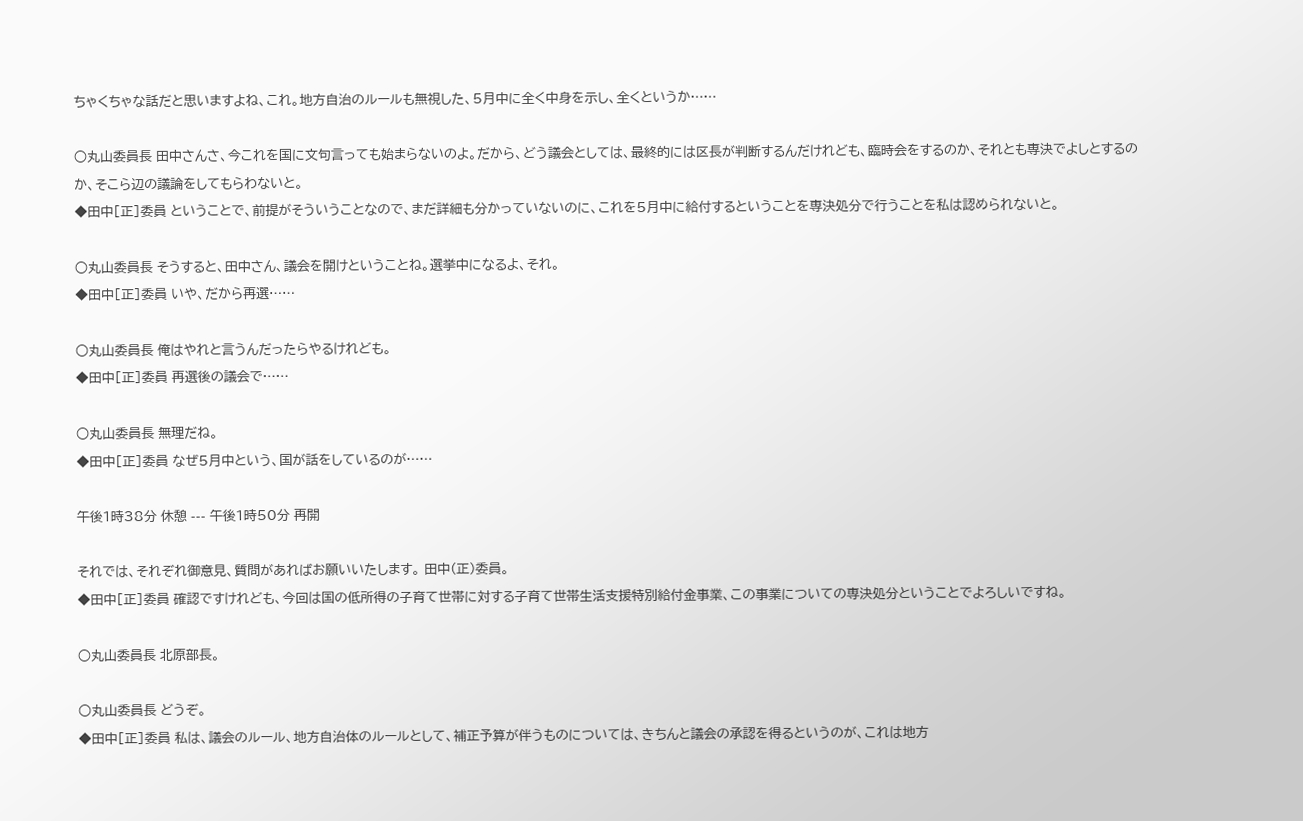ちゃくちゃな話だと思いますよね、これ。地方自治のルールも無視した、5月中に全く中身を示し、全くというか……

○丸山委員長 田中さんさ、今これを国に文句言っても始まらないのよ。だから、どう議会としては、最終的には区長が判断するんだけれども、臨時会をするのか、それとも専決でよしとするのか、そこら辺の議論をしてもらわないと。
◆田中[正]委員 ということで、前提がそういうことなので、まだ詳細も分かっていないのに、これを5月中に給付するということを専決処分で行うことを私は認められないと。

○丸山委員長 そうすると、田中さん、議会を開けということね。選挙中になるよ、それ。
◆田中[正]委員 いや、だから再選……

○丸山委員長 俺はやれと言うんだったらやるけれども。
◆田中[正]委員 再選後の議会で……

○丸山委員長 無理だね。
◆田中[正]委員 なぜ5月中という、国が話をしているのが……

午後1時38分 休憩 --- 午後1時50分 再開

それでは、それぞれ御意見、質問があればお願いいたします。 田中(正)委員。
◆田中[正]委員 確認ですけれども、今回は国の低所得の子育て世帯に対する子育て世帯生活支援特別給付金事業、この事業についての専決処分ということでよろしいですね。

○丸山委員長 北原部長。

○丸山委員長 どうぞ。
◆田中[正]委員 私は、議会のルール、地方自治体のルールとして、補正予算が伴うものについては、きちんと議会の承認を得るというのが、これは地方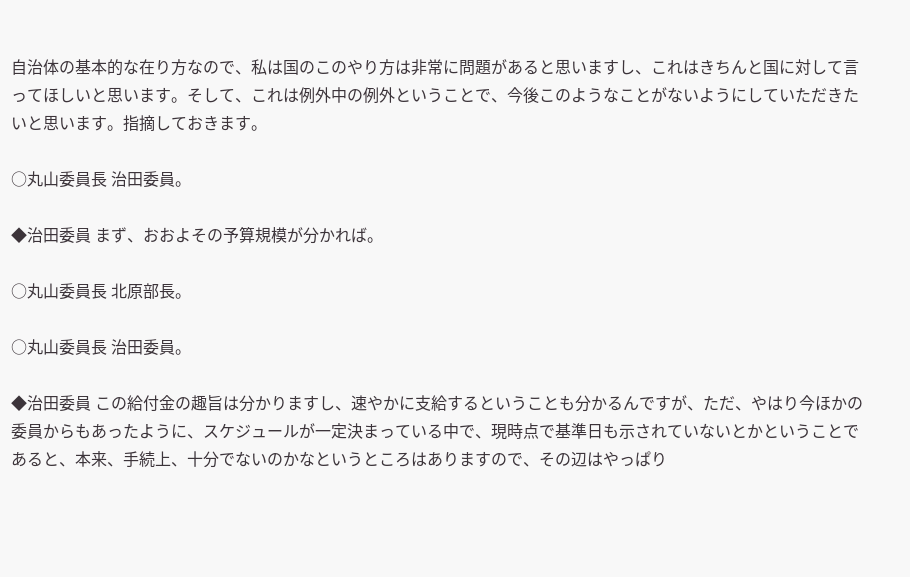自治体の基本的な在り方なので、私は国のこのやり方は非常に問題があると思いますし、これはきちんと国に対して言ってほしいと思います。そして、これは例外中の例外ということで、今後このようなことがないようにしていただきたいと思います。指摘しておきます。

○丸山委員長 治田委員。

◆治田委員 まず、おおよその予算規模が分かれば。

○丸山委員長 北原部長。

○丸山委員長 治田委員。

◆治田委員 この給付金の趣旨は分かりますし、速やかに支給するということも分かるんですが、ただ、やはり今ほかの委員からもあったように、スケジュールが一定決まっている中で、現時点で基準日も示されていないとかということであると、本来、手続上、十分でないのかなというところはありますので、その辺はやっぱり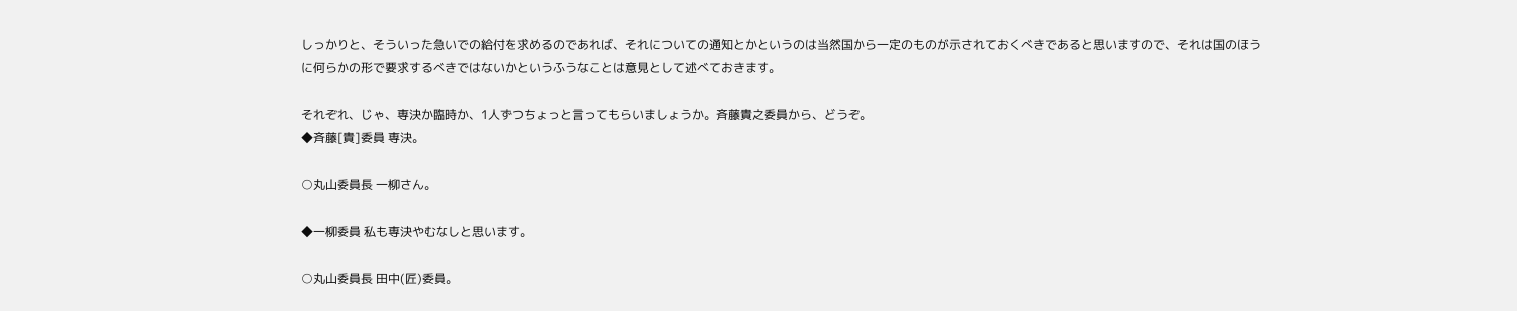しっかりと、そういった急いでの給付を求めるのであれば、それについての通知とかというのは当然国から一定のものが示されておくべきであると思いますので、それは国のほうに何らかの形で要求するべきではないかというふうなことは意見として述べておきます。

それぞれ、じゃ、専決か臨時か、1人ずつちょっと言ってもらいましょうか。斉藤貴之委員から、どうぞ。
◆斉藤[貴]委員 専決。

○丸山委員長 一柳さん。

◆一柳委員 私も専決やむなしと思います。

○丸山委員長 田中(匠)委員。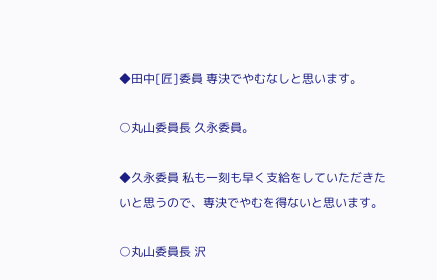◆田中[匠]委員 専決でやむなしと思います。

○丸山委員長 久永委員。

◆久永委員 私も一刻も早く支給をしていただきたいと思うので、専決でやむを得ないと思います。

○丸山委員長 沢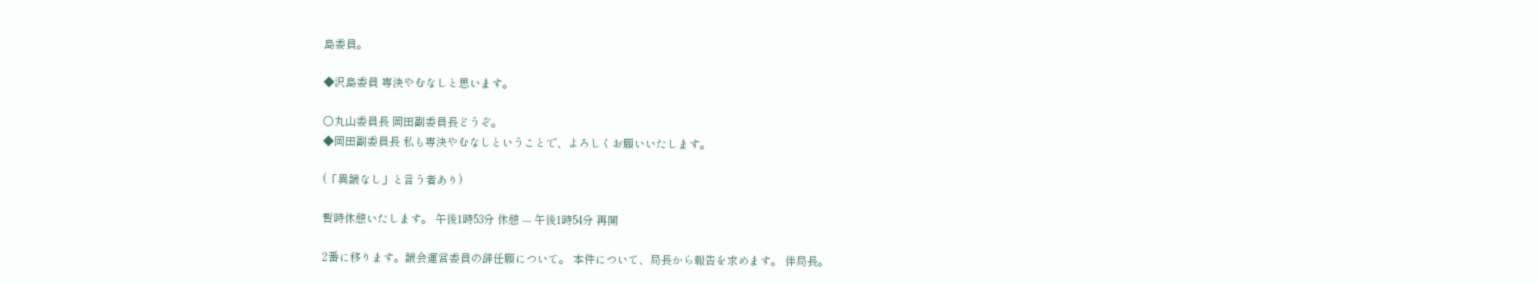島委員。

◆沢島委員 専決やむなしと思います。

○丸山委員長 岡田副委員長どうぞ。
◆岡田副委員長 私も専決やむなしということで、よろしくお願いいたします。

(「異議なし」と言う者あり)

暫時休憩いたします。 午後1時53分 休憩 --- 午後1時54分 再開

2番に移ります。議会運営委員の辞任願について。 本件について、局長から報告を求めます。 伴局長。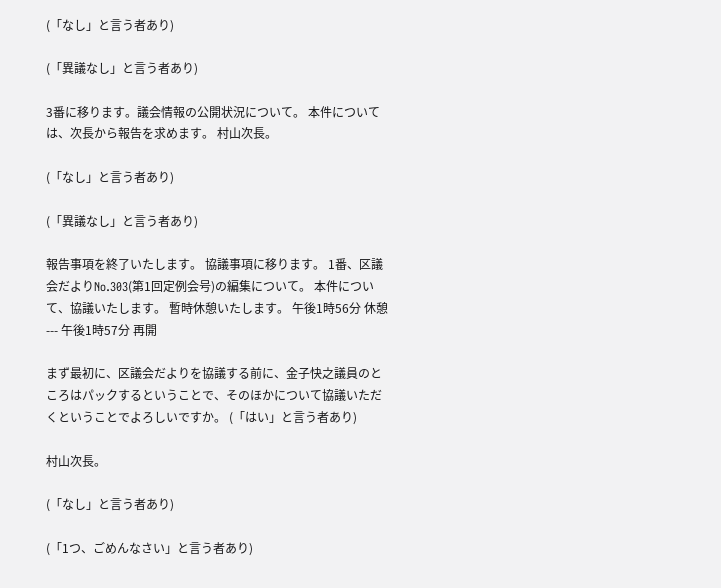(「なし」と言う者あり)

(「異議なし」と言う者あり)

3番に移ります。議会情報の公開状況について。 本件については、次長から報告を求めます。 村山次長。

(「なし」と言う者あり)

(「異議なし」と言う者あり)

報告事項を終了いたします。 協議事項に移ります。 1番、区議会だよりNo.303(第1回定例会号)の編集について。 本件について、協議いたします。 暫時休憩いたします。 午後1時56分 休憩 --- 午後1時57分 再開

まず最初に、区議会だよりを協議する前に、金子快之議員のところはパックするということで、そのほかについて協議いただくということでよろしいですか。 (「はい」と言う者あり)

村山次長。

(「なし」と言う者あり)

(「1つ、ごめんなさい」と言う者あり)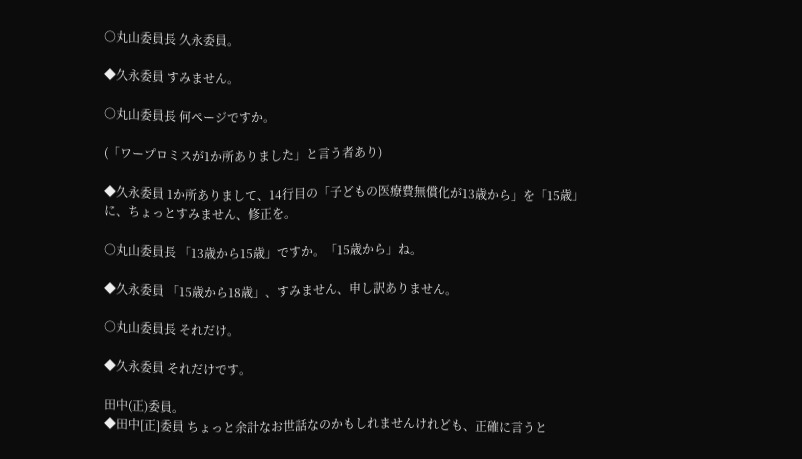○丸山委員長 久永委員。

◆久永委員 すみません。

○丸山委員長 何ページですか。

(「ワープロミスが1か所ありました」と言う者あり)

◆久永委員 1か所ありまして、14行目の「子どもの医療費無償化が13歳から」を「15歳」に、ちょっとすみません、修正を。

○丸山委員長 「13歳から15歳」ですか。「15歳から」ね。

◆久永委員 「15歳から18歳」、すみません、申し訳ありません。

○丸山委員長 それだけ。

◆久永委員 それだけです。

田中(正)委員。
◆田中[正]委員 ちょっと余計なお世話なのかもしれませんけれども、正確に言うと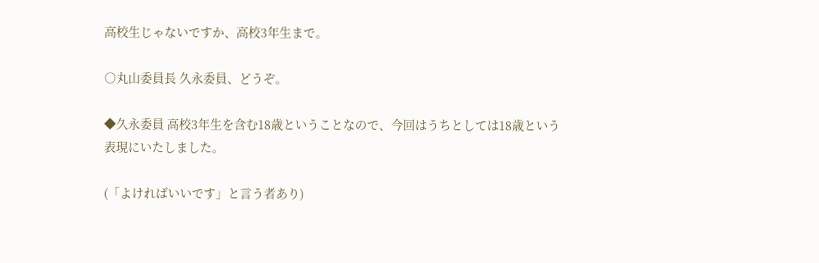高校生じゃないですか、高校3年生まで。

○丸山委員長 久永委員、どうぞ。

◆久永委員 高校3年生を含む18歳ということなので、今回はうちとしては18歳という表現にいたしました。

(「よければいいです」と言う者あり)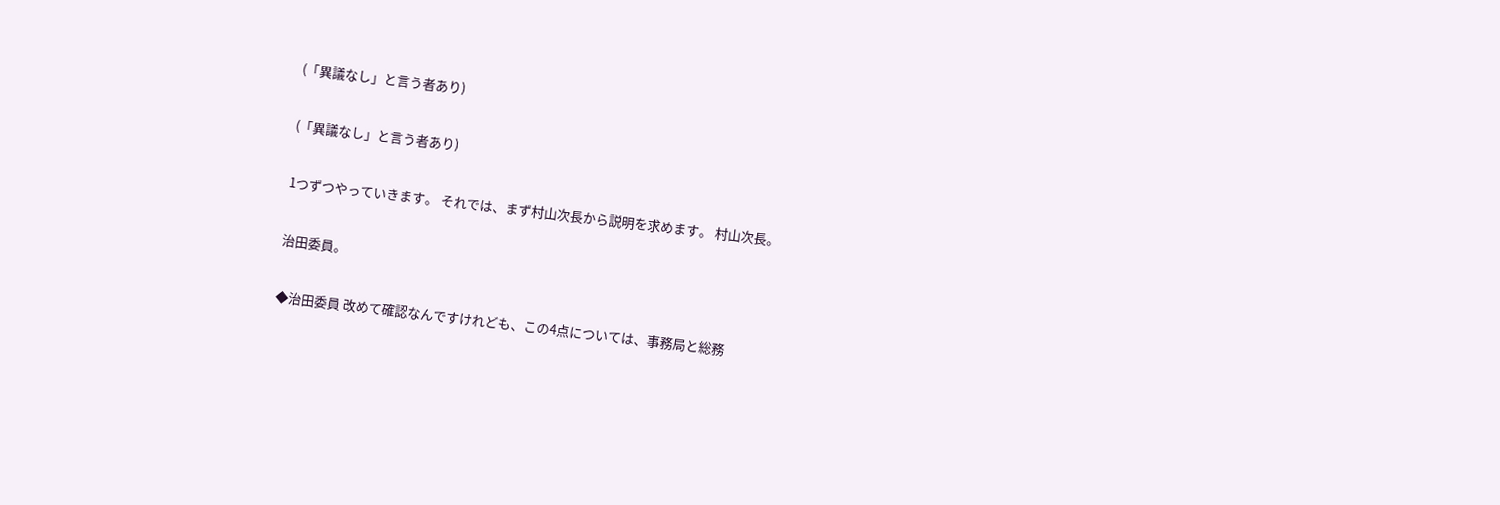(「異議なし」と言う者あり)

(「異議なし」と言う者あり)

1つずつやっていきます。 それでは、まず村山次長から説明を求めます。 村山次長。

治田委員。

◆治田委員 改めて確認なんですけれども、この4点については、事務局と総務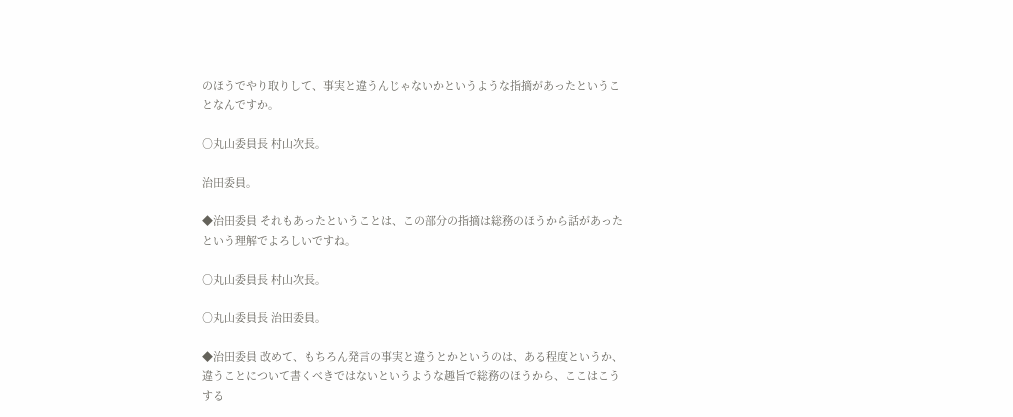のほうでやり取りして、事実と違うんじゃないかというような指摘があったということなんですか。

○丸山委員長 村山次長。

治田委員。

◆治田委員 それもあったということは、この部分の指摘は総務のほうから話があったという理解でよろしいですね。

○丸山委員長 村山次長。

○丸山委員長 治田委員。

◆治田委員 改めて、もちろん発言の事実と違うとかというのは、ある程度というか、違うことについて書くべきではないというような趣旨で総務のほうから、ここはこうする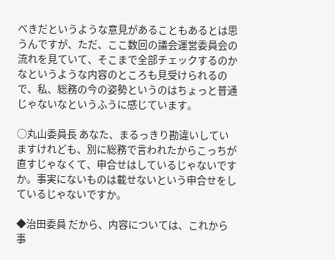べきだというような意見があることもあるとは思うんですが、ただ、ここ数回の議会運営委員会の流れを見ていて、そこまで全部チェックするのかなというような内容のところも見受けられるので、私、総務の今の姿勢というのはちょっと普通じゃないなというふうに感じています。

○丸山委員長 あなた、まるっきり勘違いしていますけれども、別に総務で言われたからこっちが直すじゃなくて、申合せはしているじゃないですか。事実にないものは載せないという申合せをしているじゃないですか。

◆治田委員 だから、内容については、これから事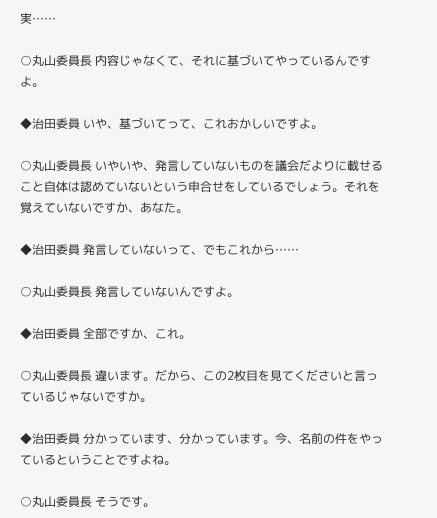実……

○丸山委員長 内容じゃなくて、それに基づいてやっているんですよ。

◆治田委員 いや、基づいてって、これおかしいですよ。

○丸山委員長 いやいや、発言していないものを議会だよりに載せること自体は認めていないという申合せをしているでしょう。それを覚えていないですか、あなた。

◆治田委員 発言していないって、でもこれから……

○丸山委員長 発言していないんですよ。

◆治田委員 全部ですか、これ。

○丸山委員長 違います。だから、この2枚目を見てくださいと言っているじゃないですか。

◆治田委員 分かっています、分かっています。今、名前の件をやっているということですよね。

○丸山委員長 そうです。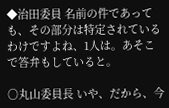◆治田委員 名前の件であっても、その部分は特定されているわけですよね、1人は。あそこで答弁もしていると。

○丸山委員長 いや、だから、今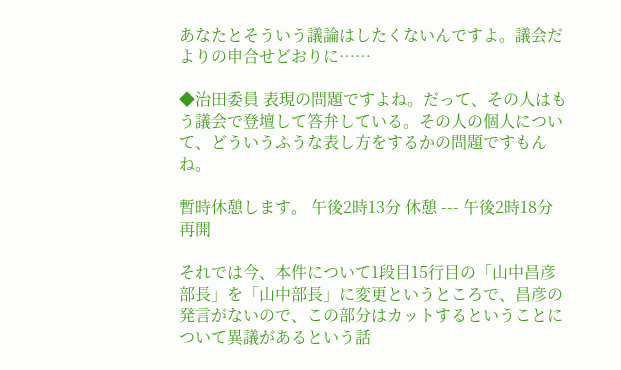あなたとそういう議論はしたくないんですよ。議会だよりの申合せどおりに……

◆治田委員 表現の問題ですよね。だって、その人はもう議会で登壇して答弁している。その人の個人について、どういうふうな表し方をするかの問題ですもんね。

暫時休憩します。 午後2時13分 休憩 --- 午後2時18分 再開

それでは今、本件について1段目15行目の「山中昌彦部長」を「山中部長」に変更というところで、昌彦の発言がないので、この部分はカットするということについて異議があるという話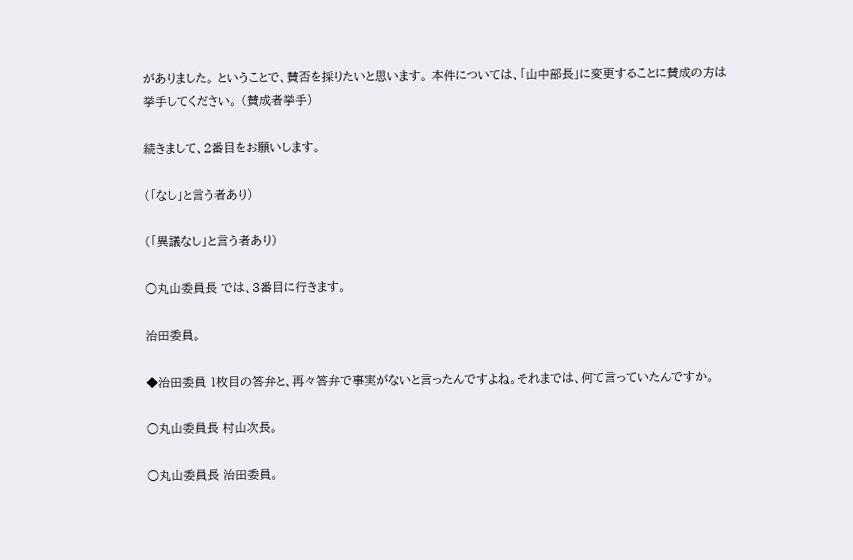がありました。 ということで、賛否を採りたいと思います。 本件については、「山中部長」に変更することに賛成の方は挙手してください。 (賛成者挙手)

続きまして、2番目をお願いします。

(「なし」と言う者あり)

(「異議なし」と言う者あり)

○丸山委員長 では、3番目に行きます。

治田委員。

◆治田委員 1枚目の答弁と、再々答弁で事実がないと言ったんですよね。それまでは、何て言っていたんですか。

○丸山委員長 村山次長。

○丸山委員長 治田委員。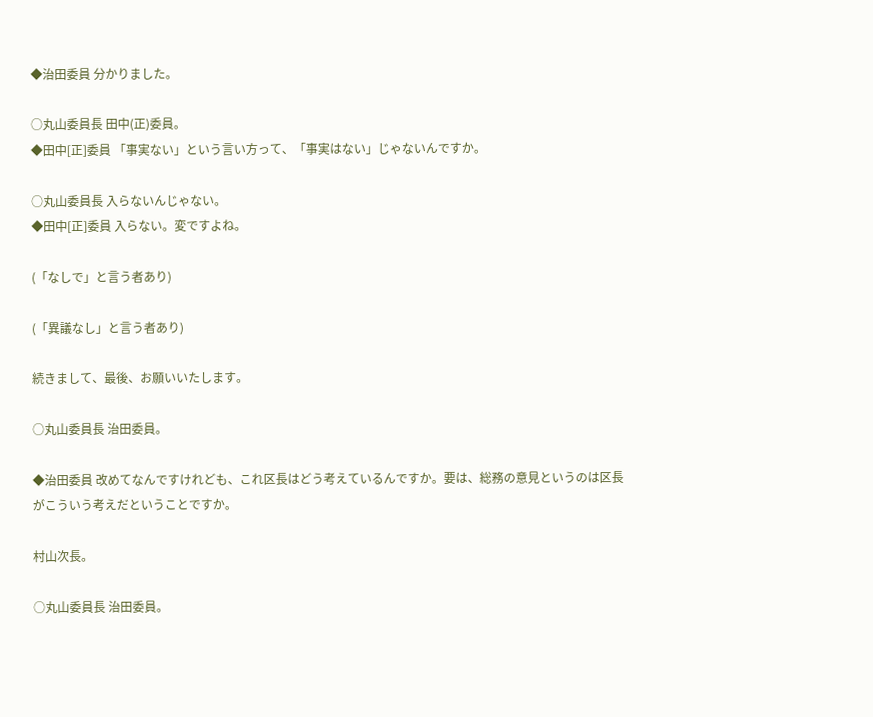◆治田委員 分かりました。

○丸山委員長 田中(正)委員。
◆田中[正]委員 「事実ない」という言い方って、「事実はない」じゃないんですか。

○丸山委員長 入らないんじゃない。
◆田中[正]委員 入らない。変ですよね。

(「なしで」と言う者あり)

(「異議なし」と言う者あり)

続きまして、最後、お願いいたします。

○丸山委員長 治田委員。

◆治田委員 改めてなんですけれども、これ区長はどう考えているんですか。要は、総務の意見というのは区長がこういう考えだということですか。

村山次長。

○丸山委員長 治田委員。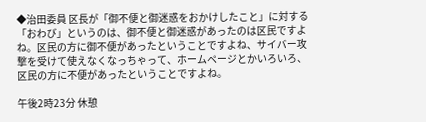◆治田委員 区長が「御不便と御迷惑をおかけしたこと」に対する「おわび」というのは、御不便と御迷惑があったのは区民ですよね。区民の方に御不便があったということですよね、サイバー攻撃を受けて使えなくなっちゃって、ホームページとかいろいろ、区民の方に不便があったということですよね。

午後2時23分 休憩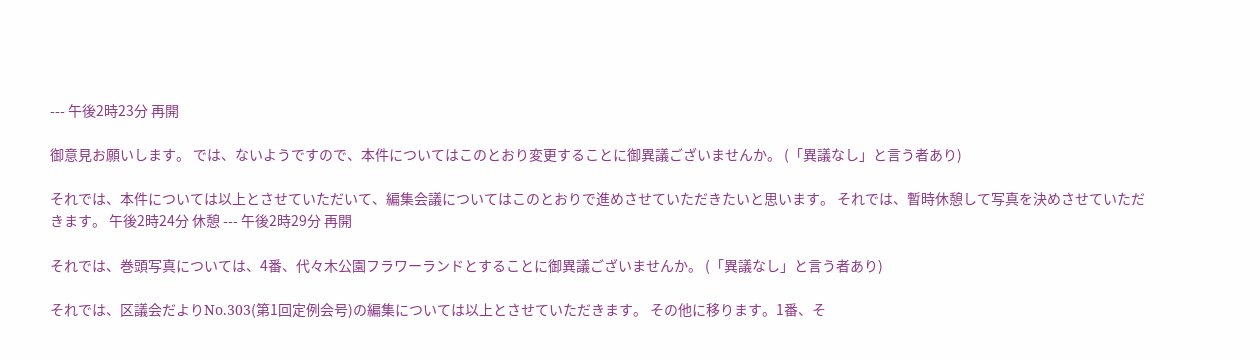--- 午後2時23分 再開

御意見お願いします。 では、ないようですので、本件についてはこのとおり変更することに御異議ございませんか。 (「異議なし」と言う者あり)

それでは、本件については以上とさせていただいて、編集会議についてはこのとおりで進めさせていただきたいと思います。 それでは、暫時休憩して写真を決めさせていただきます。 午後2時24分 休憩 --- 午後2時29分 再開

それでは、巻頭写真については、4番、代々木公園フラワーランドとすることに御異議ございませんか。 (「異議なし」と言う者あり)

それでは、区議会だよりNo.303(第1回定例会号)の編集については以上とさせていただきます。 その他に移ります。1番、そ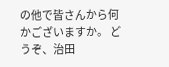の他で皆さんから何かございますか。 どうぞ、治田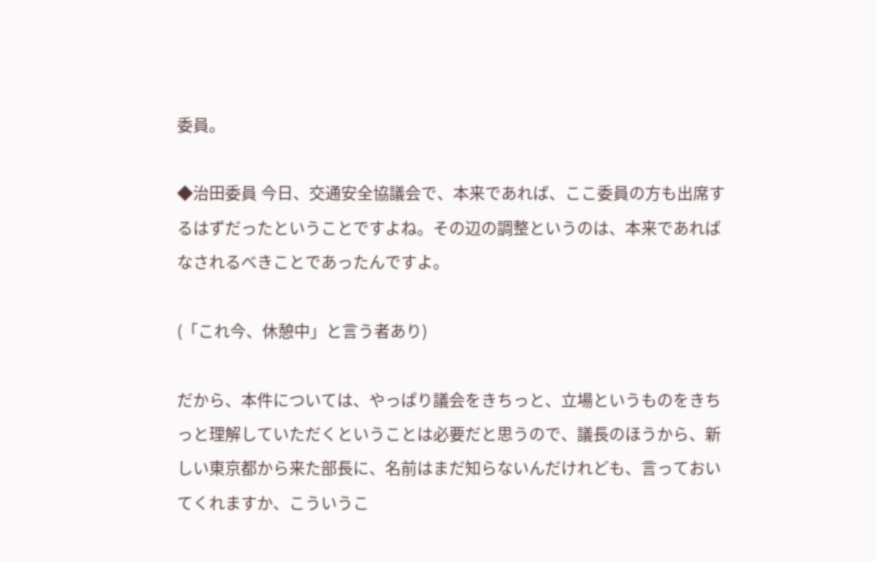委員。

◆治田委員 今日、交通安全協議会で、本来であれば、ここ委員の方も出席するはずだったということですよね。その辺の調整というのは、本来であればなされるべきことであったんですよ。

(「これ今、休憩中」と言う者あり)

だから、本件については、やっぱり議会をきちっと、立場というものをきちっと理解していただくということは必要だと思うので、議長のほうから、新しい東京都から来た部長に、名前はまだ知らないんだけれども、言っておいてくれますか、こういうこ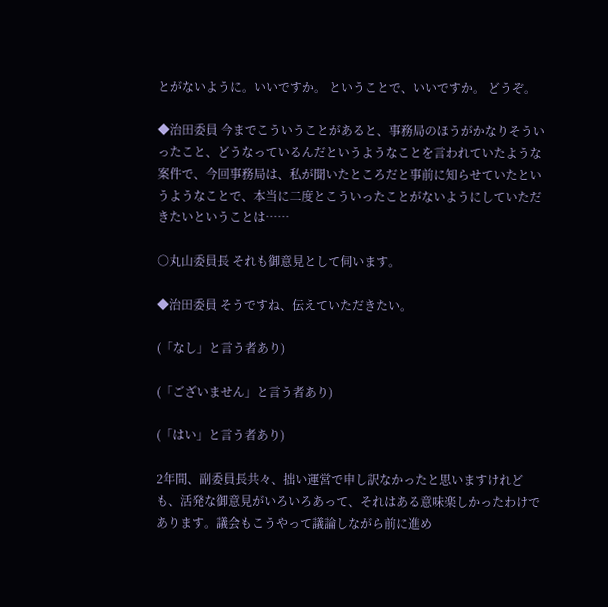とがないように。いいですか。 ということで、いいですか。 どうぞ。

◆治田委員 今までこういうことがあると、事務局のほうがかなりそういったこと、どうなっているんだというようなことを言われていたような案件で、今回事務局は、私が聞いたところだと事前に知らせていたというようなことで、本当に二度とこういったことがないようにしていただきたいということは……

○丸山委員長 それも御意見として伺います。

◆治田委員 そうですね、伝えていただきたい。

(「なし」と言う者あり)

(「ございません」と言う者あり)

(「はい」と言う者あり)

2年間、副委員長共々、拙い運営で申し訳なかったと思いますけれども、活発な御意見がいろいろあって、それはある意味楽しかったわけであります。議会もこうやって議論しながら前に進め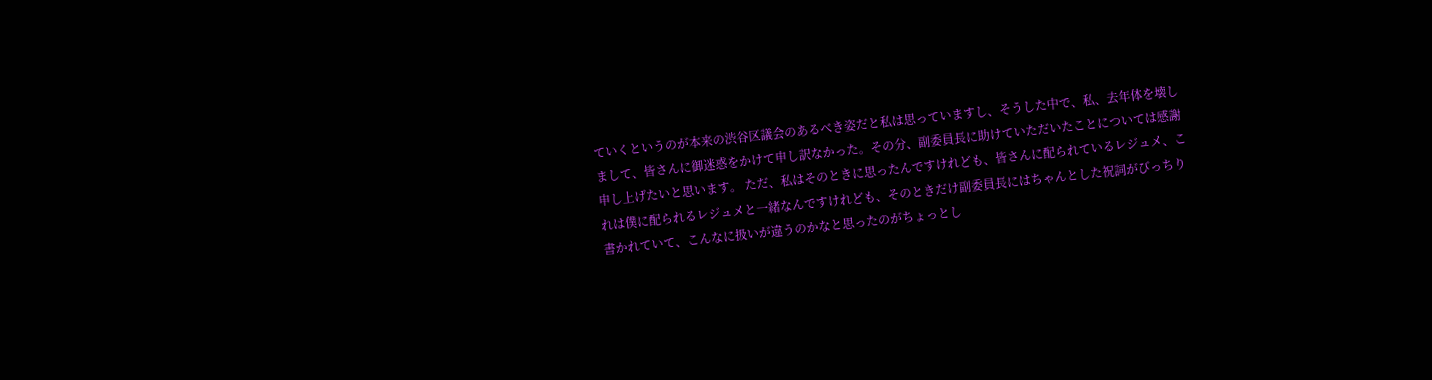ていくというのが本来の渋谷区議会のあるべき姿だと私は思っていますし、そうした中で、私、去年体を壊しまして、皆さんに御迷惑をかけて申し訳なかった。その分、副委員長に助けていただいたことについては感謝申し上げたいと思います。 ただ、私はそのときに思ったんですけれども、皆さんに配られているレジュメ、これは僕に配られるレジュメと一緒なんですけれども、そのときだけ副委員長にはちゃんとした祝詞がびっちり書かれていて、こんなに扱いが違うのかなと思ったのがちょっとし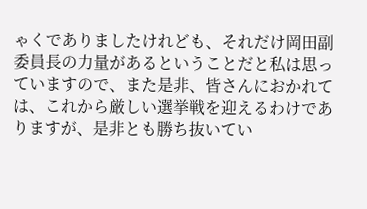ゃくでありましたけれども、それだけ岡田副委員長の力量があるということだと私は思っていますので、また是非、皆さんにおかれては、これから厳しい選挙戦を迎えるわけでありますが、是非とも勝ち抜いてい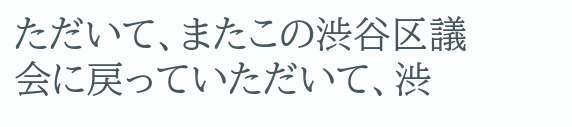ただいて、またこの渋谷区議会に戻っていただいて、渋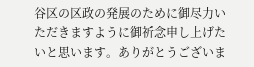谷区の区政の発展のために御尽力いただきますように御祈念申し上げたいと思います。ありがとうございま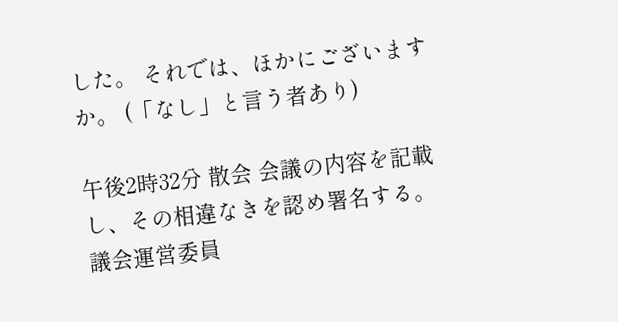した。 それでは、ほかにございますか。 (「なし」と言う者あり)

午後2時32分 散会 会議の内容を記載し、その相違なきを認め署名する。 議会運営委員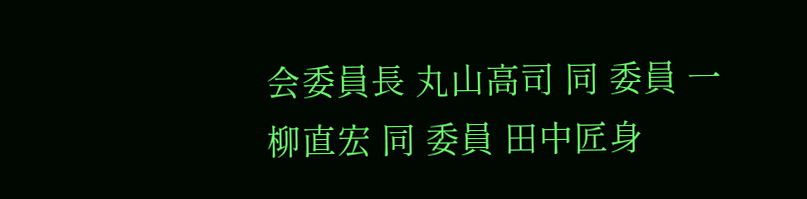会委員長 丸山高司 同 委員 一柳直宏 同 委員 田中匠身